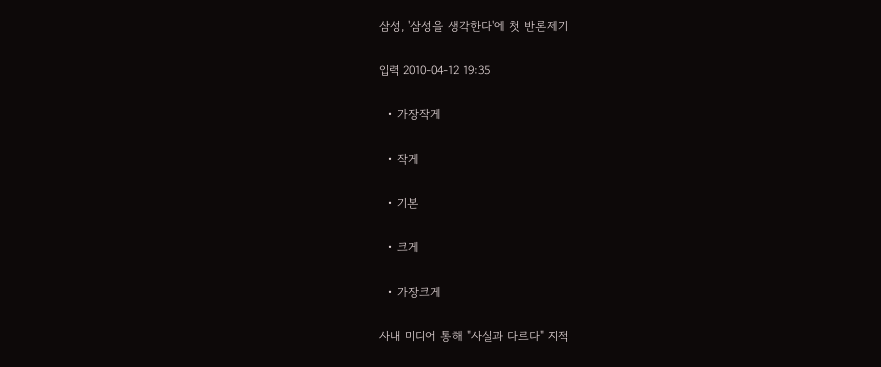삼성, '삼성을 생각한다'에 첫 반론제기

입력 2010-04-12 19:35

  • 가장작게

  • 작게

  • 기본

  • 크게

  • 가장크게

사내 미디어 통해 "사실과 다르다" 지적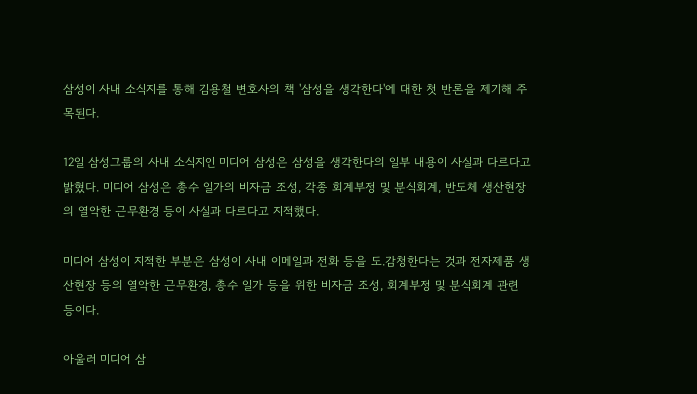삼성이 사내 소식지를 통해 김용철 변호사의 책 '삼성을 생각한다'에 대한 첫 반론을 제기해 주목된다.

12일 삼성그룹의 사내 소식지인 미디어 삼성은 삼성을 생각한다의 일부 내용이 사실과 다르다고 밝혔다. 미디어 삼성은 총수 일가의 비자금 조성, 각종 회계부정 및 분식회계, 반도체 생산현장의 열악한 근무환경 등이 사실과 다르다고 지적했다.

미디어 삼성이 지적한 부분은 삼성이 사내 이메일과 전화 등을 도.감청한다는 것과 전자제품 생산현장 등의 열악한 근무환경, 총수 일가 등을 위한 비자금 조성, 회계부정 및 분식회계 관련 등이다.

아울러 미디어 삼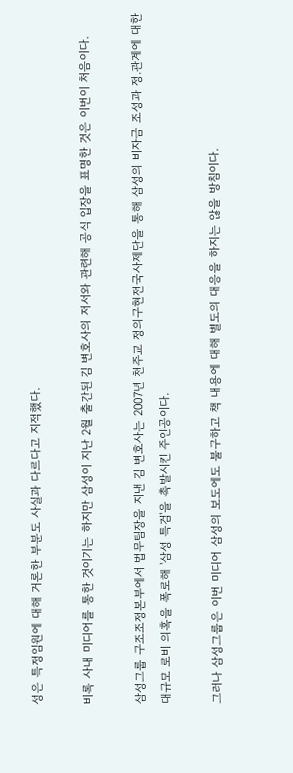성은 특정임원에 대해 거론한 부분도 사실과 다르다고 지적했다.

비록 사내 미디어를 통한 것이기는 하지만 삼성이 지난 2월 출간된 김 변호사의 저서와 관련해 공식 입장을 표명한 것은 이번이 처음이다.

삼성그룹 구조조정본부에서 법무팀장을 지낸 김 변호사는 2007년 천주교 정의구현전국사제단을 통해 삼성의 비자금 조성과 정.관계에 대한 대규모 로비 의혹을 폭로해 '삼성 특검'을 촉발시킨 주인공이다.

그러나 삼성그룹은 이번 미디어 삼성의 보도에도 불구하고 책 내용에 대해 별도의 대응을 하지는 않을 방침이다.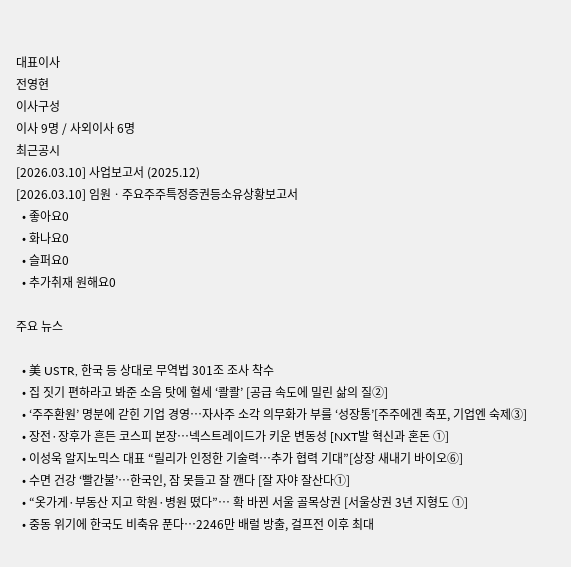대표이사
전영현
이사구성
이사 9명 / 사외이사 6명
최근공시
[2026.03.10] 사업보고서 (2025.12)
[2026.03.10] 임원ㆍ주요주주특정증권등소유상황보고서
  • 좋아요0
  • 화나요0
  • 슬퍼요0
  • 추가취재 원해요0

주요 뉴스

  • 美 USTR, 한국 등 상대로 무역법 301조 조사 착수
  • 집 짓기 편하라고 봐준 소음 탓에 혈세 ‘콸콸’ [공급 속도에 밀린 삶의 질②]
  • ‘주주환원’ 명분에 갇힌 기업 경영…자사주 소각 의무화가 부를 ‘성장통’[주주에겐 축포, 기업엔 숙제③]
  • 장전·장후가 흔든 코스피 본장…넥스트레이드가 키운 변동성 [NXT발 혁신과 혼돈 ①]
  • 이성욱 알지노믹스 대표 “릴리가 인정한 기술력…추가 협력 기대”[상장 새내기 바이오⑥]
  • 수면 건강 ‘빨간불’…한국인, 잠 못들고 잘 깬다 [잘 자야 잘산다①]
  • “옷가게·부동산 지고 학원·병원 떴다”… 확 바뀐 서울 골목상권 [서울상권 3년 지형도 ①]
  • 중동 위기에 한국도 비축유 푼다…2246만 배럴 방출, 걸프전 이후 최대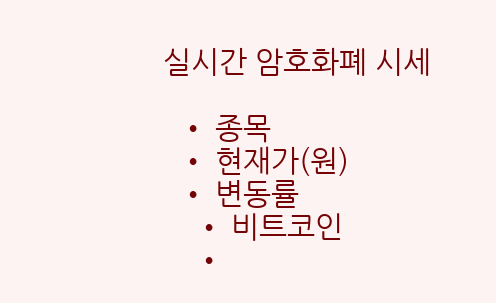실시간 암호화폐 시세

  • 종목
  • 현재가(원)
  • 변동률
    • 비트코인
    •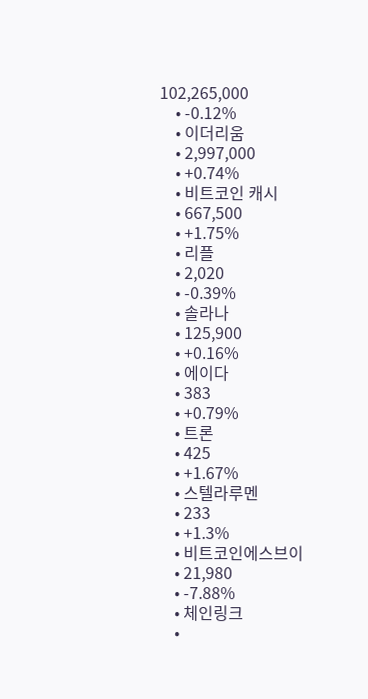102,265,000
    • -0.12%
    • 이더리움
    • 2,997,000
    • +0.74%
    • 비트코인 캐시
    • 667,500
    • +1.75%
    • 리플
    • 2,020
    • -0.39%
    • 솔라나
    • 125,900
    • +0.16%
    • 에이다
    • 383
    • +0.79%
    • 트론
    • 425
    • +1.67%
    • 스텔라루멘
    • 233
    • +1.3%
    • 비트코인에스브이
    • 21,980
    • -7.88%
    • 체인링크
    •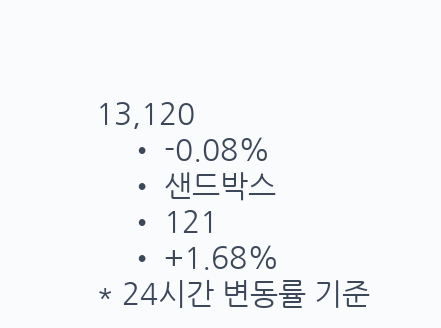13,120
    • -0.08%
    • 샌드박스
    • 121
    • +1.68%
* 24시간 변동률 기준